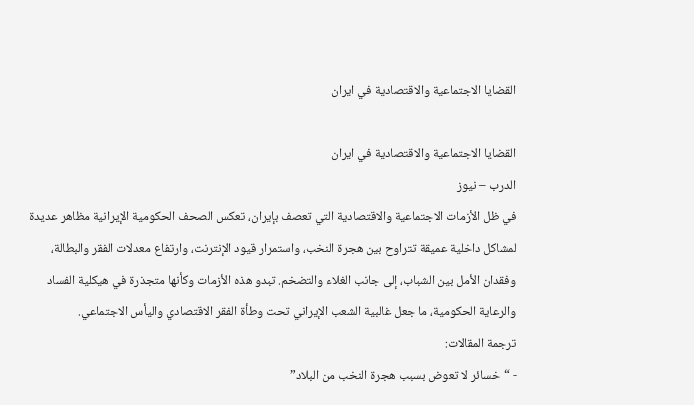القضایا الاجتماعیة والاقتصادیة في ايران

القضایا الاجتماعیة والاقتصادیة في ايران
الدرب – نيوز
في ظل الأزمات الاجتماعية والاقتصادية التي تعصف بإيران، تعكس الصحف الحكومية الإيرانية مظاهر عديدة لمشاكل داخلية عميقة تتراوح بين هجرة النخب، واستمرار قيود الإنترنت، وارتفاع معدلات الفقر والبطالة، وفقدان الأمل بين الشباب، إلى جانب الغلاء والتضخم. تبدو هذه الأزمات وكأنها متجذرة في هيكلية الفساد والرعاية الحكومية، ما جعل غالبية الشعب الإيراني تحت وطأة الفقر الاقتصادي واليأس الاجتماعي.
ترجمة المقالات:
- “خسائر لا تعوض بسبب هجرة النخب من البلاد”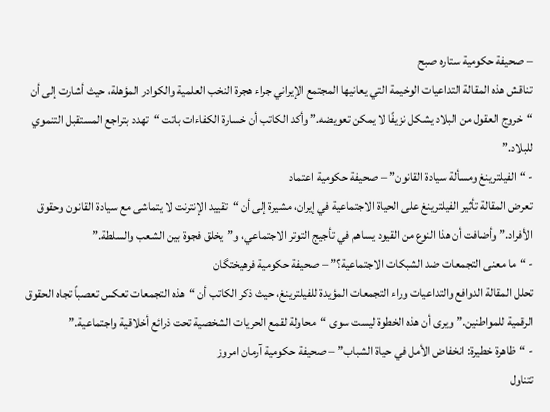– صحیفة حکومیة ستاره صبح
تناقش هذه المقالة التداعيات الوخيمة التي يعانيها المجتمع الإيراني جراء هجرة النخب العلمية والكوادر المؤهلة، حيث أشارت إلى أن “خروج العقول من البلاد يشكل نزيفًا لا يمكن تعويضه.” وأكد الكاتب أن خسارة الكفاءات باتت “تهدد بتراجع المستقبل التنموي للبلاد.”
- “الفيلترينغ ومسألة سيادة القانون” – صحیفة حکومیة اعتماد
تعرض المقالة تأثير الفيلترينغ على الحياة الاجتماعية في إيران، مشيرة إلى أن “تقييد الإنترنت لا يتماشى مع سيادة القانون وحقوق الأفراد.” وأضافت أن هذا النوع من القيود يساهم في تأجيج التوتر الاجتماعي، و”يخلق فجوة بين الشعب والسلطة.”
- “ما معنى التجمعات ضد الشبكات الاجتماعية؟” – صحیفة حکومیة فرهیختگان
تحلل المقالة الدوافع والتداعيات وراء التجمعات المؤيدة للفيلترينغ، حيث ذكر الكاتب أن “هذه التجمعات تعكس تعصباً تجاه الحقوق الرقمية للمواطنين.” ويرى أن هذه الخطوة ليست سوى “محاولة لقمع الحريات الشخصية تحت ذرائع أخلاقية واجتماعية.”
- “ظاهرة خطيرة: انخفاض الأمل في حياة الشباب” – صحیفة حکومیة آرمان امروز
تتناول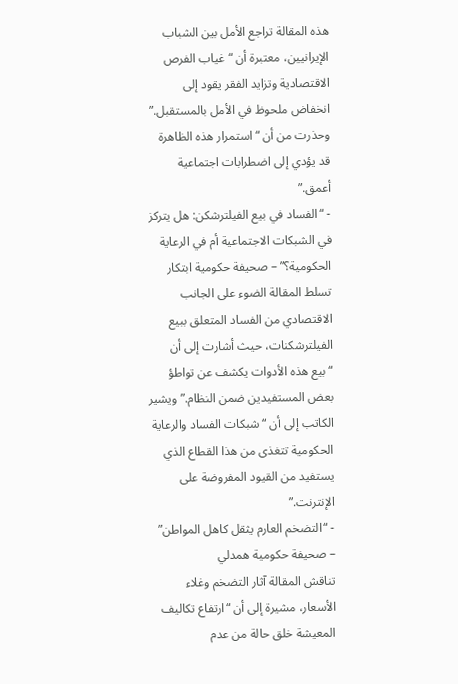هذه المقالة تراجع الأمل بين الشباب الإيرانيين، معتبرة أن “غياب الفرص الاقتصادية وتزايد الفقر يقود إلى انخفاض ملحوظ في الأمل بالمستقبل.” وحذرت من أن “استمرار هذه الظاهرة قد يؤدي إلى اضطرابات اجتماعية أعمق.”
- “الفساد في بيع الفيلترشكن: هل يتركز في الشبكات الاجتماعية أم في الرعاية الحكومية؟” – صحیفة حکومیة ابتکار
تسلط المقالة الضوء على الجانب الاقتصادي من الفساد المتعلق ببيع الفيلترشكنات، حيث أشارت إلى أن “بيع هذه الأدوات يكشف عن تواطؤ بعض المستفيدين ضمن النظام.” ويشير الكاتب إلى أن “شبكات الفساد والرعاية الحكومية تتغذى من هذا القطاع الذي يستفيد من القيود المفروضة على الإنترنت.”
- “التضخم العارم يثقل كاهل المواطن” – صحیفة حکومیة همدلي
تناقش المقالة آثار التضخم وغلاء الأسعار، مشيرة إلى أن “ارتفاع تكاليف المعيشة خلق حالة من عدم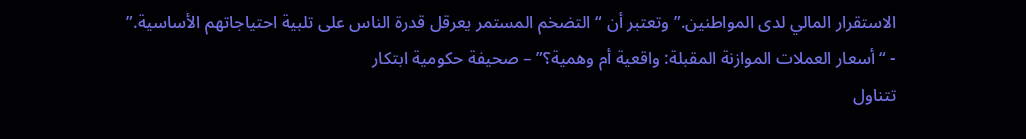الاستقرار المالي لدى المواطنين.” وتعتبر أن “التضخم المستمر يعرقل قدرة الناس على تلبية احتياجاتهم الأساسية.”
- “أسعار العملات الموازنة المقبلة: واقعية أم وهمية؟” – صحیفة حکومیة ابتکار
تتناول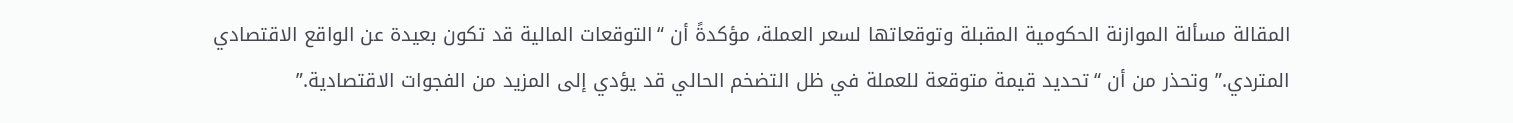المقالة مسألة الموازنة الحكومية المقبلة وتوقعاتها لسعر العملة، مؤكدةً أن “التوقعات المالية قد تكون بعيدة عن الواقع الاقتصادي المتردي.” وتحذر من أن “تحديد قيمة متوقعة للعملة في ظل التضخم الحالي قد يؤدي إلى المزيد من الفجوات الاقتصادية.”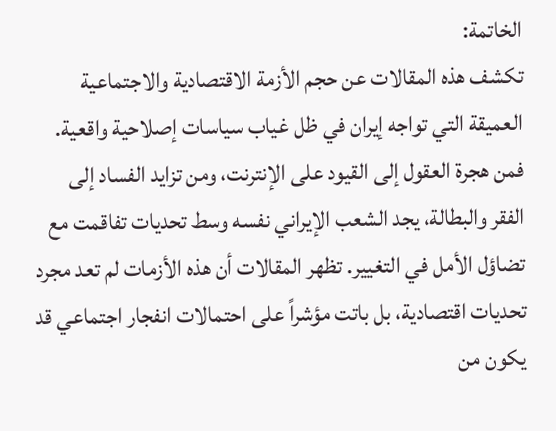الخاتمة:
تكشف هذه المقالات عن حجم الأزمة الاقتصادية والاجتماعية العميقة التي تواجه إيران في ظل غياب سياسات إصلاحية واقعية. فمن هجرة العقول إلى القيود على الإنترنت، ومن تزايد الفساد إلى الفقر والبطالة، يجد الشعب الإيراني نفسه وسط تحديات تفاقمت مع تضاؤل الأمل في التغيير. تظهر المقالات أن هذه الأزمات لم تعد مجرد تحديات اقتصادية، بل باتت مؤشراً على احتمالات انفجار اجتماعي قد يكون من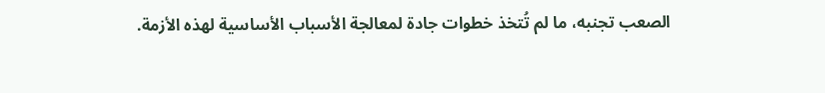الصعب تجنبه، ما لم تُتخذ خطوات جادة لمعالجة الأسباب الأساسية لهذه الأزمة.